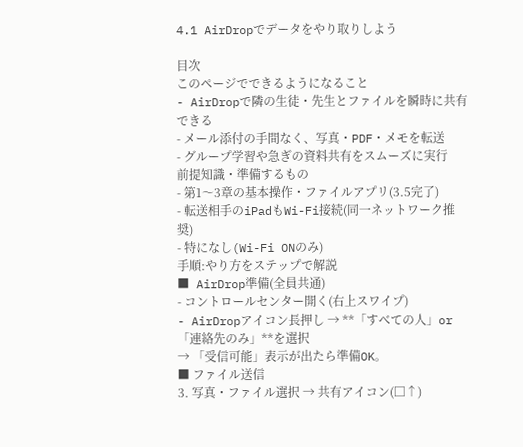4.1 AirDropでデータをやり取りしよう

目次
このページでできるようになること
- AirDropで隣の生徒・先生とファイルを瞬時に共有できる
- メール添付の手間なく、写真・PDF・メモを転送
- グループ学習や急ぎの資料共有をスムーズに実行
前提知識・準備するもの
- 第1〜3章の基本操作・ファイルアプリ(3.5完了)
- 転送相手のiPadもWi-Fi接続(同一ネットワーク推奨)
- 特になし(Wi-Fi ONのみ)
手順:やり方をステップで解説
■ AirDrop準備(全員共通)
- コントロールセンター開く(右上スワイプ)
- AirDropアイコン長押し → **「すべての人」or「連絡先のみ」**を選択
→ 「受信可能」表示が出たら準備OK。
■ ファイル送信
3. 写真・ファイル選択 → 共有アイコン(□↑)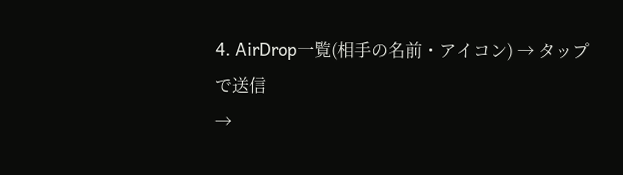4. AirDrop一覧(相手の名前・アイコン) → タップで送信
→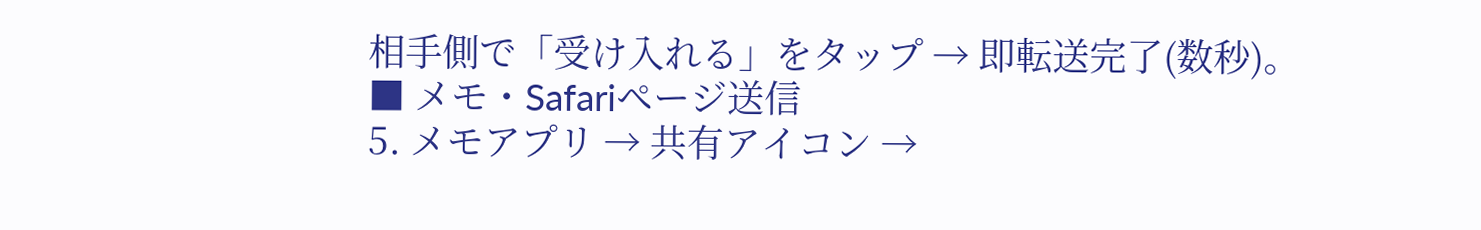相手側で「受け入れる」をタップ → 即転送完了(数秒)。
■ メモ・Safariページ送信
5. メモアプリ → 共有アイコン →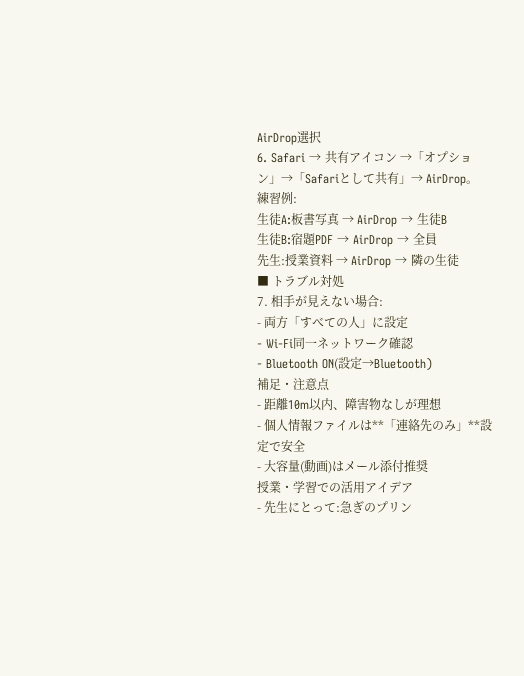AirDrop選択
6. Safari → 共有アイコン →「オプション」→「Safariとして共有」→ AirDrop。
練習例:
生徒A:板書写真 → AirDrop → 生徒B
生徒B:宿題PDF → AirDrop → 全員
先生:授業資料 → AirDrop → 隣の生徒
■ トラブル対処
7. 相手が見えない場合:
- 両方「すべての人」に設定
- Wi-Fi同一ネットワーク確認
- Bluetooth ON(設定→Bluetooth)
補足・注意点
- 距離10m以内、障害物なしが理想
- 個人情報ファイルは**「連絡先のみ」**設定で安全
- 大容量(動画)はメール添付推奨
授業・学習での活用アイデア
- 先生にとって:急ぎのプリン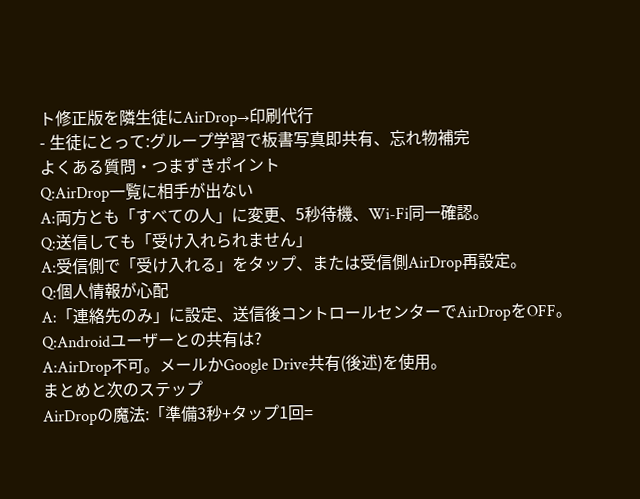ト修正版を隣生徒にAirDrop→印刷代行
- 生徒にとって:グループ学習で板書写真即共有、忘れ物補完
よくある質問・つまずきポイント
Q:AirDrop一覧に相手が出ない
A:両方とも「すべての人」に変更、5秒待機、Wi-Fi同一確認。
Q:送信しても「受け入れられません」
A:受信側で「受け入れる」をタップ、または受信側AirDrop再設定。
Q:個人情報が心配
A:「連絡先のみ」に設定、送信後コントロールセンターでAirDropをOFF。
Q:Androidユーザーとの共有は?
A:AirDrop不可。メールかGoogle Drive共有(後述)を使用。
まとめと次のステップ
AirDropの魔法:「準備3秒+タップ1回=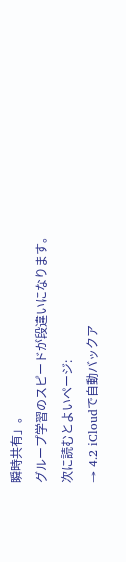瞬時共有」。
グループ学習のスピードが段違いになります。
次に読むとよいページ:
→ 4.2 iCloudで自動バックア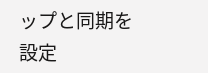ップと同期を設定